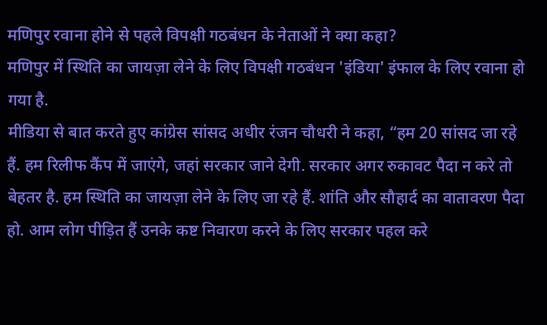मणिपुर रवाना होने से पहले विपक्षी गठबंधन के नेताओं ने क्या कहा?
मणिपुर में स्थिति का जायज़ा लेने के लिए विपक्षी गठबंधन 'इंडिया' इंफाल के लिए रवाना हो गया है.
मीडिया से बात करते हुए कांग्रेस सांसद अधीर रंजन चौधरी ने कहा, “हम 20 सांसद जा रहे हैं. हम रिलीफ कैंप में जाएंगे, जहां सरकार जाने देगी. सरकार अगर रुकावट पैदा न करे तो बेहतर है. हम स्थिति का जायज़ा लेने के लिए जा रहे हैं. शांति और सौहार्द का वातावरण पैदा हो. आम लोग पीड़ित हैं उनके कष्ट निवारण करने के लिए सरकार पहल करे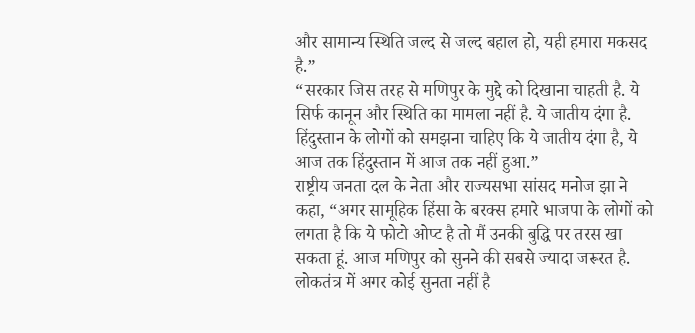और सामान्य स्थिति जल्द से जल्द बहाल हो, यही हमारा मकसद है.”
“सरकार जिस तरह से मणिपुर के मुद्दे को दिखाना चाहती है. ये सिर्फ कानून और स्थिति का मामला नहीं है. ये जातीय दंगा है. हिंदुस्तान के लोगों को समझना चाहिए कि ये जातीय दंगा है, ये आज तक हिंदुस्तान में आज तक नहीं हुआ.”
राष्ट्रीय जनता दल के नेता और राज्यसभा सांसद मनोज झा ने कहा, “अगर सामूहिक हिंसा के बरक्स हमारे भाजपा के लोगों को लगता है कि ये फोटो ओप्ट है तो मैं उनकी बुद्धि पर तरस खा सकता हूं. आज मणिपुर को सुनने की सबसे ज्यादा जरूरत है. लोकतंत्र में अगर कोई सुनता नहीं है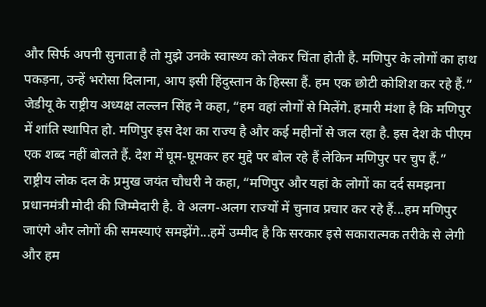और सिर्फ अपनी सुनाता है तो मुझे उनके स्वास्थ्य को लेकर चिंता होती है. मणिपुर के लोगों का हाथ पकड़ना, उन्हें भरोसा दिलाना, आप इसी हिंदुस्तान के हिस्सा हैं. हम एक छोटी कोशिश कर रहे हैं.”
जेडीयू के राष्ट्रीय अध्यक्ष लल्लन सिंह ने कहा, “हम वहां लोगों से मिलेंगे. हमारी मंशा है कि मणिपुर में शांति स्थापित हो. मणिपुर इस देश का राज्य है और कई महीनों से जल रहा है. इस देश के पीएम एक शब्द नहीं बोलते हैं. देश में घूम-घूमकर हर मुद्दे पर बोल रहे हैं लेकिन मणिपुर पर चुप हैं.”
राष्ट्रीय लोक दल के प्रमुख जयंत चौधरी ने कहा, “मणिपुर और यहां के लोगों का दर्द समझना प्रधानमंत्री मोदी की जिम्मेदारी है. वे अलग-अलग राज्यों में चुनाव प्रचार कर रहे हैं...हम मणिपुर जाएंगे और लोगों की समस्याएं समझेंगे...हमें उम्मीद है कि सरकार इसे सकारात्मक तरीके से लेगी और हम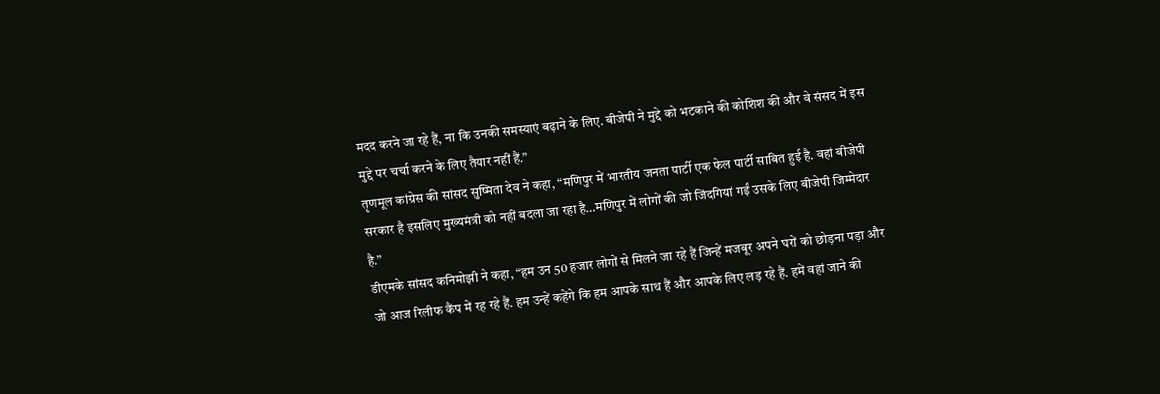मदद करने जा रहे हैं, ना कि उनकी समस्याएं बढ़ाने के लिए. बीजेपी ने मुद्दे को भटकाने की कोशिश की और वे संसद में इस मुद्दे पर चर्चा करने के लिए तैयार नहीं हैं.”
तृणमूल कांग्रेस की सांसद सुष्मिता देव ने कहा, “मणिपुर में भारतीय जनता पार्टी एक फेल पार्टी साबित हुई है. वहां बीजेपी सरकार है इसलिए मुख्यमंत्री को नहीं बदला जा रहा है…मणिपुर में लोगों की जो जिंदगियां गईं उसके लिए बीजेपी जिम्मेदार है.”
डीएमके सांसद कनिमोझी ने कहा, “हम उन 50 हजार लोगों से मिलने जा रहे हैं जिन्हें मजबूर अपने घरों को छोड़ना पड़ा और जो आज रिलीफ कैंप में रह रहे हैं. हम उन्हें कहेंगे कि हम आपके साथ हैं और आपके लिए लड़ रहे हैं. हमें वहां जाने की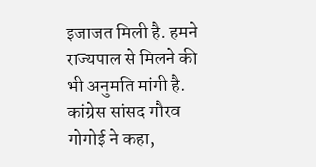इजाजत मिली है. हमने राज्यपाल से मिलने की भी अनुमति मांगी है.
कांग्रेस सांसद गौरव गोगोई ने कहा,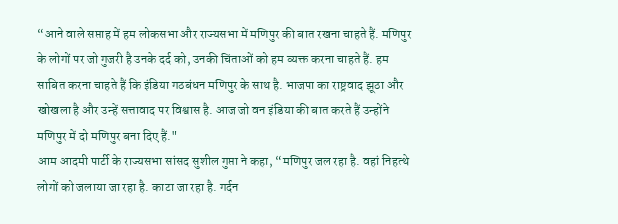“आने वाले सप्ताह में हम लोकसभा और राज्यसभा में मणिपुर की बात रखना चाहते हैं. मणिपुर के लोगों पर जो गुजरी है उनके दर्द को, उनकी चिंताओं को हम व्यक्त करना चाहते हैं. हम साबित करना चाहते हैं कि इंडिया गठबंधन मणिपुर के साथ है. भाजपा का राष्ट्रवाद झूठा और खोखला है और उन्हें सत्तावाद पर विश्वास है. आज जो वन इंडिया की बात करते हैं उन्होंने मणिपुर में दो मणिपुर बना दिए हैं."
आम आदमी पार्टी के राज्यसभा सांसद सुशील गुप्ता ने कहा, “मणिपुर जल रहा है. वहां निहत्थे लोगों को जलाया जा रहा है. काटा जा रहा है. गर्दन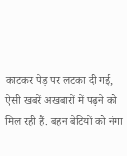काटकर पेड़ पर लटका दी गई, ऐसी खबरें अखबारों में पढ़ने को मिल रही हैं. बहन बेटियों को नंगा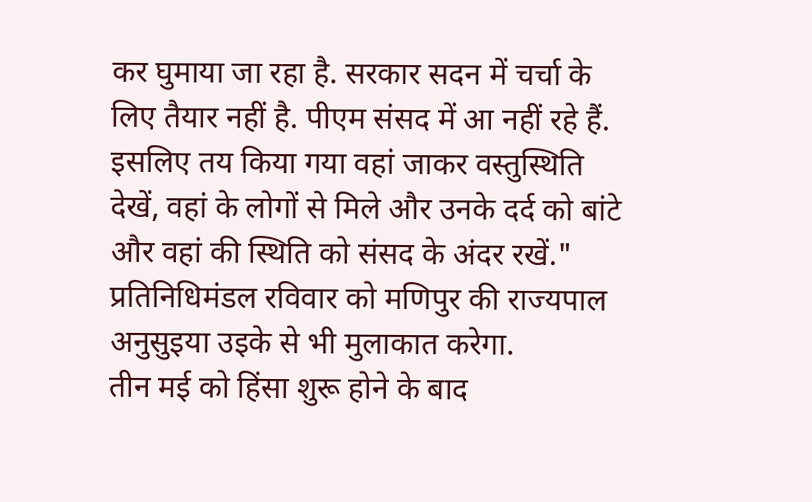कर घुमाया जा रहा है. सरकार सदन में चर्चा के लिए तैयार नहीं है. पीएम संसद में आ नहीं रहे हैं. इसलिए तय किया गया वहां जाकर वस्तुस्थिति देखें, वहां के लोगों से मिले और उनके दर्द को बांटे और वहां की स्थिति को संसद के अंदर रखें."
प्रतिनिधिमंडल रविवार को मणिपुर की राज्यपाल अनुसुइया उइके से भी मुलाकात करेगा.
तीन मई को हिंसा शुरू होने के बाद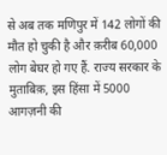से अब तक मणिपुर में 142 लोगों की मौत हो चुकी है और क़रीब 60,000 लोग बेघर हो गए हैं. राज्य सरकार के मुताबिक़, इस हिंसा में 5000 आगज़नी की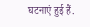घटनाएं हुई हैं.